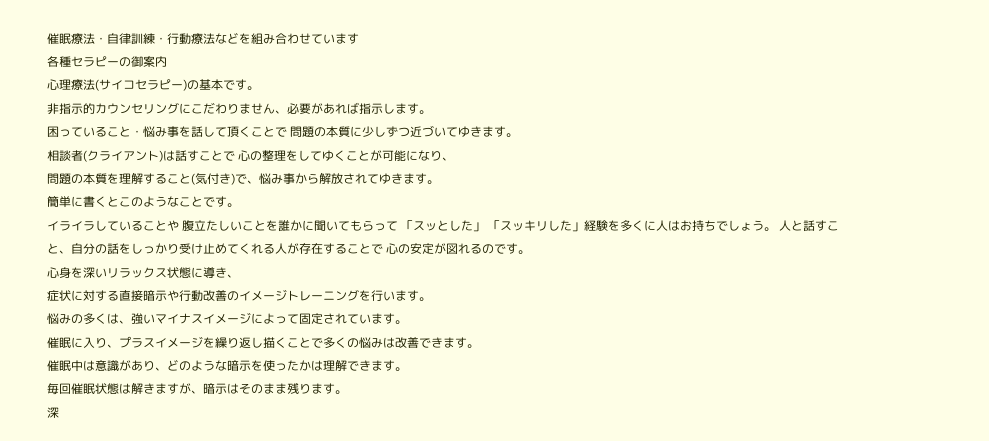催眠療法・自律訓練・行動療法などを組み合わせています
各種セラピーの御案内
心理療法(サイコセラピー)の基本です。
非指示的カウンセリングにこだわりません、必要があれば指示します。
困っていること・悩み事を話して頂くことで 問題の本質に少しずつ近づいてゆきます。
相談者(クライアント)は話すことで 心の整理をしてゆくことが可能になり、
問題の本質を理解すること(気付き)で、悩み事から解放されてゆきます。
簡単に書くとこのようなことです。
イライラしていることや 腹立たしいことを誰かに聞いてもらって 「スッとした」 「スッキリした」経験を多くに人はお持ちでしょう。 人と話すこと、自分の話をしっかり受け止めてくれる人が存在することで 心の安定が図れるのです。
心身を深いリラックス状態に導き、
症状に対する直接暗示や行動改善のイメージトレーニングを行います。
悩みの多くは、強いマイナスイメージによって固定されています。
催眠に入り、プラスイメージを繰り返し描くことで多くの悩みは改善できます。
催眠中は意識があり、どのような暗示を使ったかは理解できます。
毎回催眠状態は解きますが、暗示はそのまま残ります。
深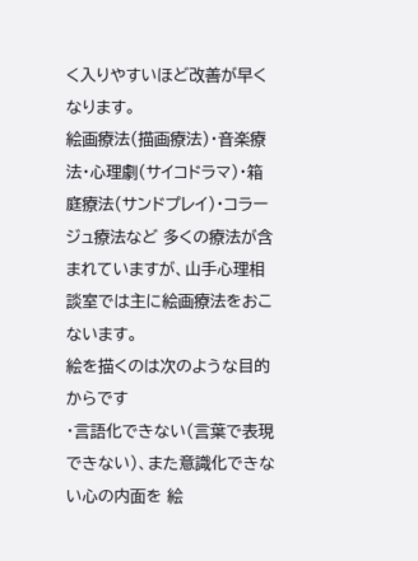く入りやすいほど改善が早くなります。
絵画療法(描画療法)・音楽療法・心理劇(サイコドラマ)・箱庭療法(サンドプレイ)・コラージュ療法など 多くの療法が含まれていますが、山手心理相談室では主に絵画療法をおこないます。
絵を描くのは次のような目的からです
・言語化できない(言葉で表現できない)、また意識化できない心の内面を 絵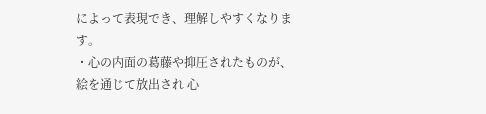によって表現でき、理解しやすくなります。
・心の内面の葛藤や抑圧されたものが、絵を通じて放出され 心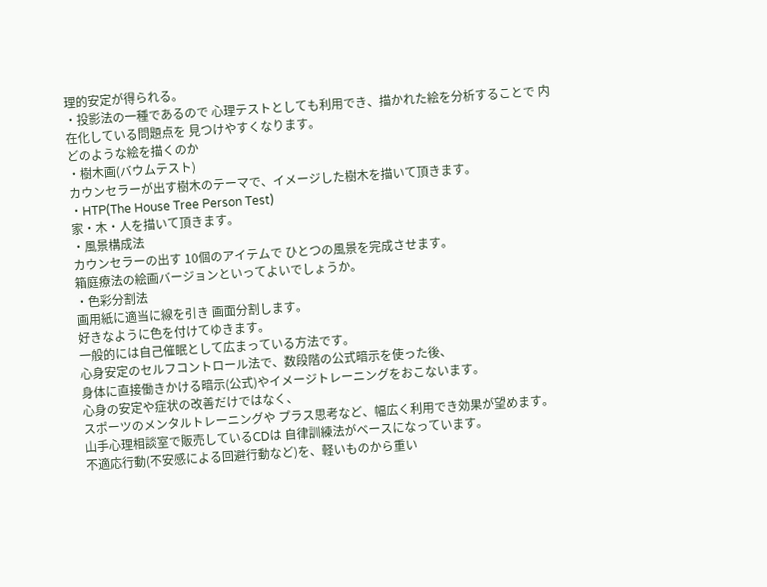理的安定が得られる。
・投影法の一種であるので 心理テストとしても利用でき、描かれた絵を分析することで 内在化している問題点を 見つけやすくなります。
どのような絵を描くのか
・樹木画(バウムテスト)
カウンセラーが出す樹木のテーマで、イメージした樹木を描いて頂きます。
・HTP(The House Tree Person Test)
家・木・人を描いて頂きます。
・風景構成法
カウンセラーの出す 10個のアイテムで ひとつの風景を完成させます。
箱庭療法の絵画バージョンといってよいでしょうか。
・色彩分割法
画用紙に適当に線を引き 画面分割します。
好きなように色を付けてゆきます。
一般的には自己催眠として広まっている方法です。
心身安定のセルフコントロール法で、数段階の公式暗示を使った後、
身体に直接働きかける暗示(公式)やイメージトレーニングをおこないます。
心身の安定や症状の改善だけではなく、
スポーツのメンタルトレーニングや プラス思考など、幅広く利用でき効果が望めます。
山手心理相談室で販売しているCDは 自律訓練法がベースになっています。
不適応行動(不安感による回避行動など)を、軽いものから重い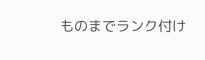ものまでランク付け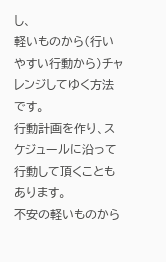し、
軽いものから(行いやすい行動から)チャレンジしてゆく方法です。
行動計画を作り、スケジュールに沿って行動して頂くこともあります。
不安の軽いものから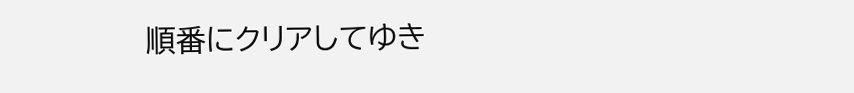順番にクリアしてゆき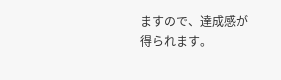ますので、達成感が得られます。